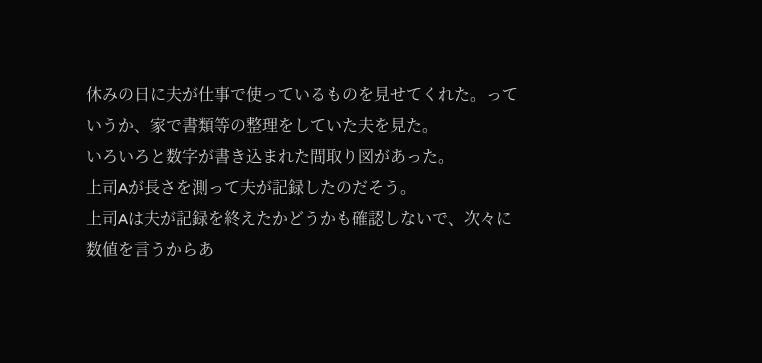休みの日に夫が仕事で使っているものを見せてくれた。っていうか、家で書類等の整理をしていた夫を見た。
いろいろと数字が書き込まれた間取り図があった。
上司Aが長さを測って夫が記録したのだそう。
上司Aは夫が記録を終えたかどうかも確認しないで、次々に数値を言うからあ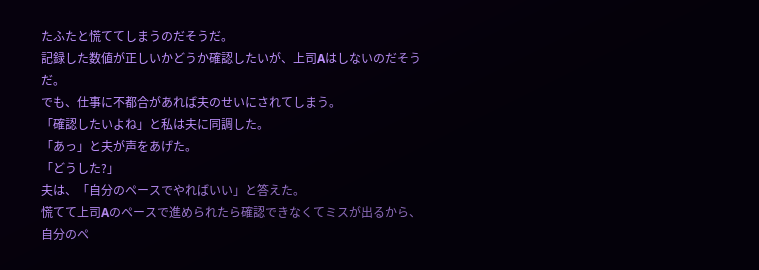たふたと慌ててしまうのだそうだ。
記録した数値が正しいかどうか確認したいが、上司Aはしないのだそうだ。
でも、仕事に不都合があれば夫のせいにされてしまう。
「確認したいよね」と私は夫に同調した。
「あっ」と夫が声をあげた。
「どうした?」
夫は、「自分のペースでやればいい」と答えた。
慌てて上司Aのペースで進められたら確認できなくてミスが出るから、自分のペ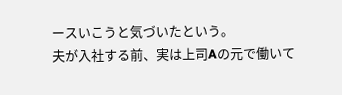ースいこうと気づいたという。
夫が入社する前、実は上司Aの元で働いて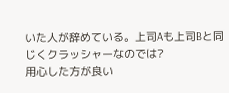いた人が辞めている。上司Aも上司Bと同じくクラッシャーなのでは?
用心した方が良い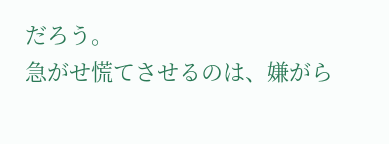だろう。
急がせ慌てさせるのは、嫌がら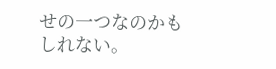せの一つなのかもしれない。